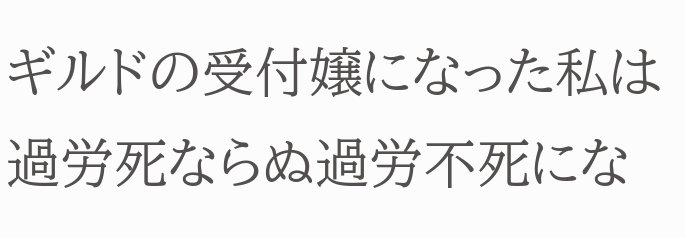ギルドの受付嬢になった私は過労死ならぬ過労不死にな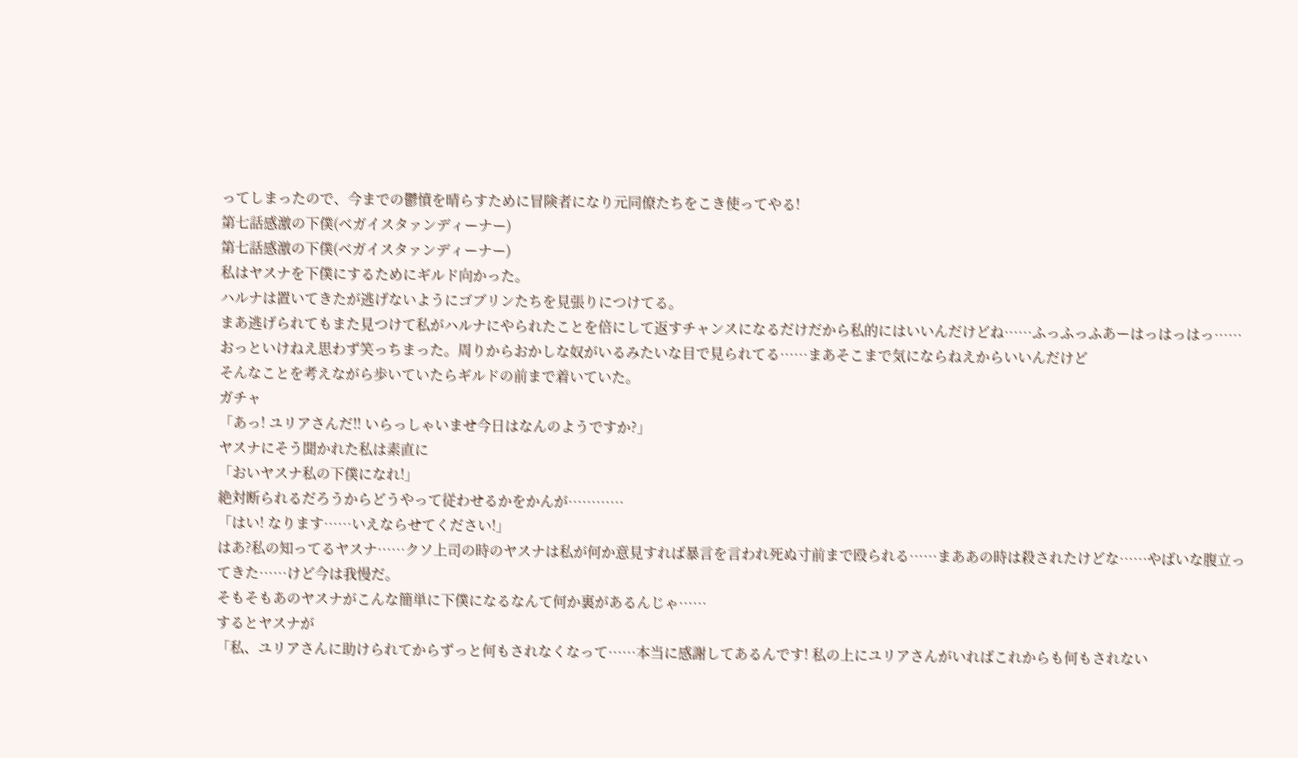ってしまったので、今までの鬱憤を晴らすために冒険者になり元同僚たちをこき使ってやる!
第七話感激の下僕(ベガイスタァンディーナー)
第七話感激の下僕(ベガイスタァンディーナー)
私はヤスナを下僕にするためにギルド向かった。
ハルナは置いてきたが逃げないようにゴブリンたちを見張りにつけてる。
まあ逃げられてもまた見つけて私がハルナにやられたことを倍にして返すチャンスになるだけだから私的にはいいんだけどね……ふっふっふあーはっはっはっ……おっといけねえ思わず笑っちまった。周りからおかしな奴がいるみたいな目で見られてる……まあそこまで気にならねえからいいんだけど
そんなことを考えながら歩いていたらギルドの前まで着いていた。
ガチャ
「あっ! ユリアさんだ!! いらっしゃいませ今日はなんのようですか?」
ヤスナにそう聞かれた私は素直に
「おいヤスナ私の下僕になれ!」
絶対断られるだろうからどうやって従わせるかをかんが…………
「はい! なります……いえならせてください!」
はあ?私の知ってるヤスナ……クソ上司の時のヤスナは私が何か意見すれば暴言を言われ死ぬ寸前まで殴られる……まああの時は殺されたけどな……やばいな腹立ってきた……けど今は我慢だ。
そもそもあのヤスナがこんな簡単に下僕になるなんて何か裏があるんじゃ……
するとヤスナが
「私、ユリアさんに助けられてからずっと何もされなくなって……本当に感謝してあるんです! 私の上にユリアさんがいればこれからも何もされない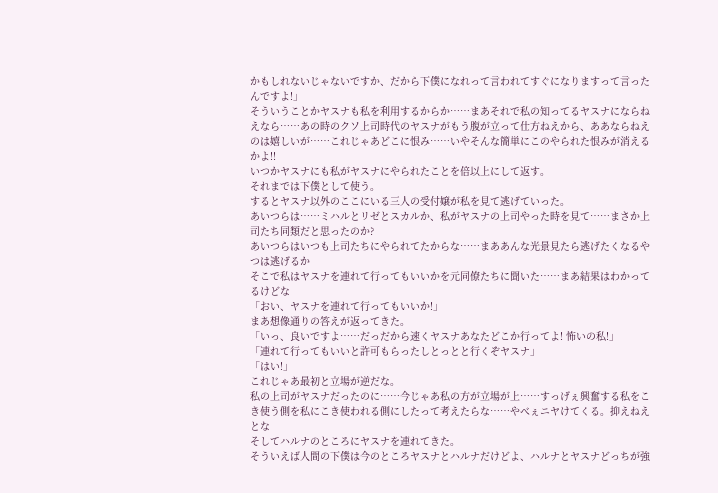かもしれないじゃないですか、だから下僕になれって言われてすぐになりますって言ったんですよ!」
そういうことかヤスナも私を利用するからか……まあそれで私の知ってるヤスナにならねえなら……あの時のクソ上司時代のヤスナがもう腹が立って仕方ねえから、ああならねえのは嬉しいが……これじゃあどこに恨み……いやそんな簡単にこのやられた恨みが消えるかよ!!
いつかヤスナにも私がヤスナにやられたことを倍以上にして返す。
それまでは下僕として使う。
するとヤスナ以外のここにいる三人の受付嬢が私を見て逃げていった。
あいつらは……ミハルとリゼとスカルか、私がヤスナの上司やった時を見て……まさか上司たち同類だと思ったのか?
あいつらはいつも上司たちにやられてたからな……まああんな光景見たら逃げたくなるやつは逃げるか
そこで私はヤスナを連れて行ってもいいかを元同僚たちに聞いた……まあ結果はわかってるけどな
「おい、ヤスナを連れて行ってもいいか!」
まあ想像通りの答えが返ってきた。
「いっ、良いですよ……だっだから速くヤスナあなたどこか行ってよ! 怖いの私!」
「連れて行ってもいいと許可もらったしとっとと行くぞヤスナ」
「はい!」
これじゃあ最初と立場が逆だな。
私の上司がヤスナだったのに……今じゃあ私の方が立場が上……すっげぇ興奮する私をこき使う側を私にこき使われる側にしたって考えたらな……やべぇニヤけてくる。抑えねえとな
そしてハルナのところにヤスナを連れてきた。
そういえば人間の下僕は今のところヤスナとハルナだけどよ、ハルナとヤスナどっちが強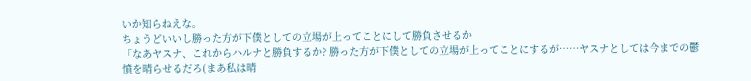いか知らねえな。
ちょうどいいし勝った方が下僕としての立場が上ってことにして勝負させるか
「なあヤスナ、これからハルナと勝負するか? 勝った方が下僕としての立場が上ってことにするが……ヤスナとしては今までの鬱憤を晴らせるだろ(まあ私は晴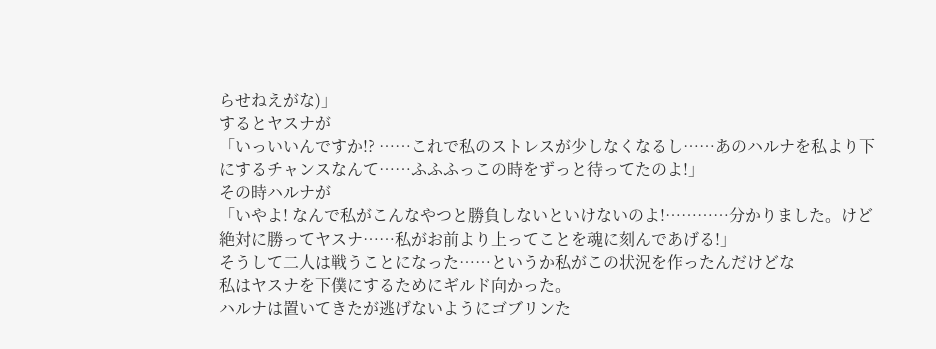らせねえがな)」
するとヤスナが
「いっいいんですか!? ……これで私のストレスが少しなくなるし……あのハルナを私より下にするチャンスなんて……ふふふっこの時をずっと待ってたのよ!」
その時ハルナが
「いやよ! なんで私がこんなやつと勝負しないといけないのよ!…………分かりました。けど絶対に勝ってヤスナ……私がお前より上ってことを魂に刻んであげる!」
そうして二人は戦うことになった……というか私がこの状況を作ったんだけどな
私はヤスナを下僕にするためにギルド向かった。
ハルナは置いてきたが逃げないようにゴブリンた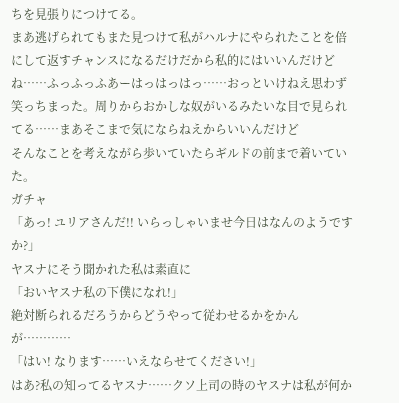ちを見張りにつけてる。
まあ逃げられてもまた見つけて私がハルナにやられたことを倍にして返すチャンスになるだけだから私的にはいいんだけどね……ふっふっふあーはっはっはっ……おっといけねえ思わず笑っちまった。周りからおかしな奴がいるみたいな目で見られてる……まあそこまで気にならねえからいいんだけど
そんなことを考えながら歩いていたらギルドの前まで着いていた。
ガチャ
「あっ! ユリアさんだ!! いらっしゃいませ今日はなんのようですか?」
ヤスナにそう聞かれた私は素直に
「おいヤスナ私の下僕になれ!」
絶対断られるだろうからどうやって従わせるかをかんが…………
「はい! なります……いえならせてください!」
はあ?私の知ってるヤスナ……クソ上司の時のヤスナは私が何か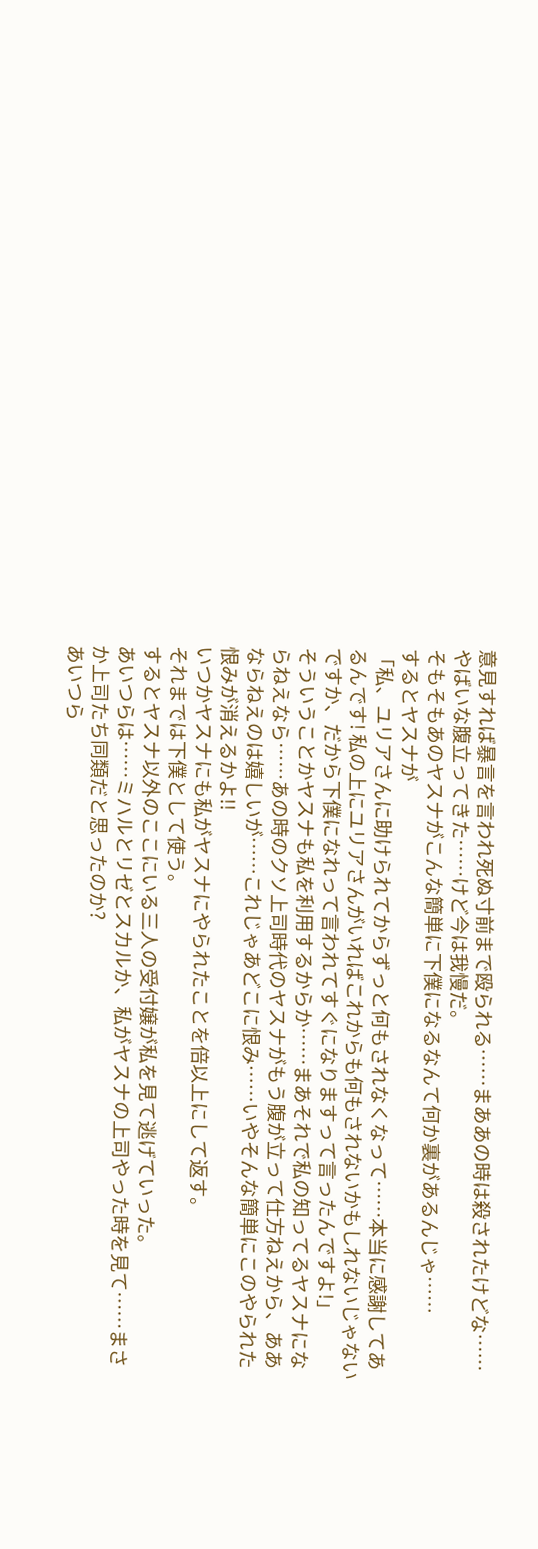意見すれば暴言を言われ死ぬ寸前まで殴られる……まああの時は殺されたけどな……やばいな腹立ってきた……けど今は我慢だ。
そもそもあのヤスナがこんな簡単に下僕になるなんて何か裏があるんじゃ……
するとヤスナが
「私、ユリアさんに助けられてからずっと何もされなくなって……本当に感謝してあるんです! 私の上にユリアさんがいればこれからも何もされないかもしれないじゃないですか、だから下僕になれって言われてすぐになりますって言ったんですよ!」
そういうことかヤスナも私を利用するからか……まあそれで私の知ってるヤスナにならねえなら……あの時のクソ上司時代のヤスナがもう腹が立って仕方ねえから、ああならねえのは嬉しいが……これじゃあどこに恨み……いやそんな簡単にこのやられた恨みが消えるかよ!!
いつかヤスナにも私がヤスナにやられたことを倍以上にして返す。
それまでは下僕として使う。
するとヤスナ以外のここにいる三人の受付嬢が私を見て逃げていった。
あいつらは……ミハルとリゼとスカルか、私がヤスナの上司やった時を見て……まさか上司たち同類だと思ったのか?
あいつら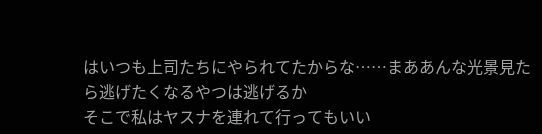はいつも上司たちにやられてたからな……まああんな光景見たら逃げたくなるやつは逃げるか
そこで私はヤスナを連れて行ってもいい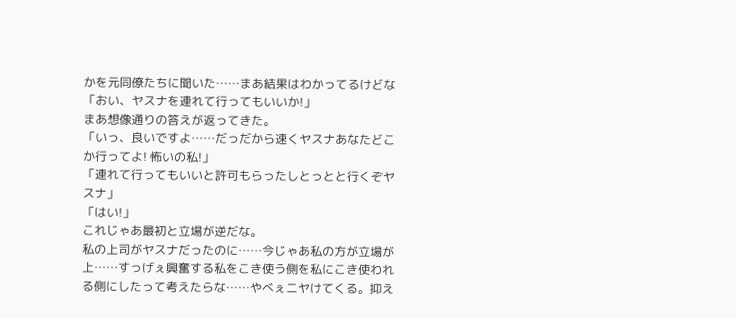かを元同僚たちに聞いた……まあ結果はわかってるけどな
「おい、ヤスナを連れて行ってもいいか!」
まあ想像通りの答えが返ってきた。
「いっ、良いですよ……だっだから速くヤスナあなたどこか行ってよ! 怖いの私!」
「連れて行ってもいいと許可もらったしとっとと行くぞヤスナ」
「はい!」
これじゃあ最初と立場が逆だな。
私の上司がヤスナだったのに……今じゃあ私の方が立場が上……すっげぇ興奮する私をこき使う側を私にこき使われる側にしたって考えたらな……やべぇニヤけてくる。抑え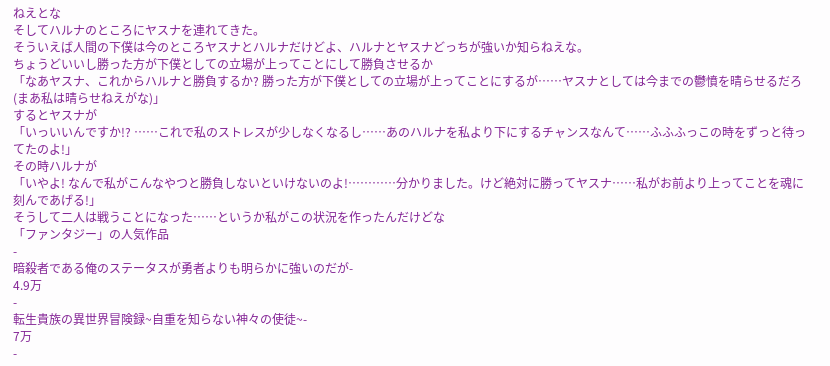ねえとな
そしてハルナのところにヤスナを連れてきた。
そういえば人間の下僕は今のところヤスナとハルナだけどよ、ハルナとヤスナどっちが強いか知らねえな。
ちょうどいいし勝った方が下僕としての立場が上ってことにして勝負させるか
「なあヤスナ、これからハルナと勝負するか? 勝った方が下僕としての立場が上ってことにするが……ヤスナとしては今までの鬱憤を晴らせるだろ(まあ私は晴らせねえがな)」
するとヤスナが
「いっいいんですか!? ……これで私のストレスが少しなくなるし……あのハルナを私より下にするチャンスなんて……ふふふっこの時をずっと待ってたのよ!」
その時ハルナが
「いやよ! なんで私がこんなやつと勝負しないといけないのよ!…………分かりました。けど絶対に勝ってヤスナ……私がお前より上ってことを魂に刻んであげる!」
そうして二人は戦うことになった……というか私がこの状況を作ったんだけどな
「ファンタジー」の人気作品
-
暗殺者である俺のステータスが勇者よりも明らかに強いのだが-
4.9万
-
転生貴族の異世界冒険録~自重を知らない神々の使徒~-
7万
-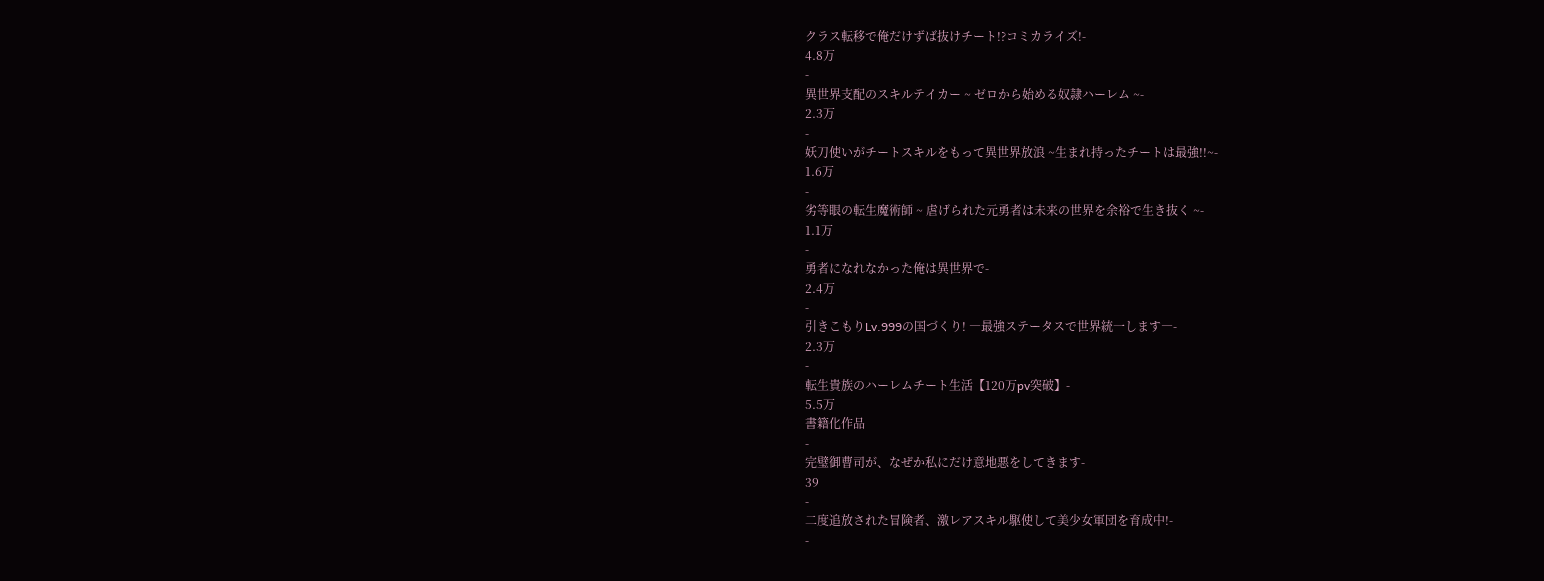クラス転移で俺だけずば抜けチート!?コミカライズ!-
4.8万
-
異世界支配のスキルテイカー ~ ゼロから始める奴隷ハーレム ~-
2.3万
-
妖刀使いがチートスキルをもって異世界放浪 ~生まれ持ったチートは最強!!~-
1.6万
-
劣等眼の転生魔術師 ~ 虐げられた元勇者は未来の世界を余裕で生き抜く ~-
1.1万
-
勇者になれなかった俺は異世界で-
2.4万
-
引きこもりLv.999の国づくり! ―最強ステータスで世界統一します―-
2.3万
-
転生貴族のハーレムチート生活【120万pv突破】-
5.5万
書籍化作品
-
完璧御曹司が、なぜか私にだけ意地悪をしてきます-
39
-
二度追放された冒険者、激レアスキル駆使して美少女軍団を育成中!-
-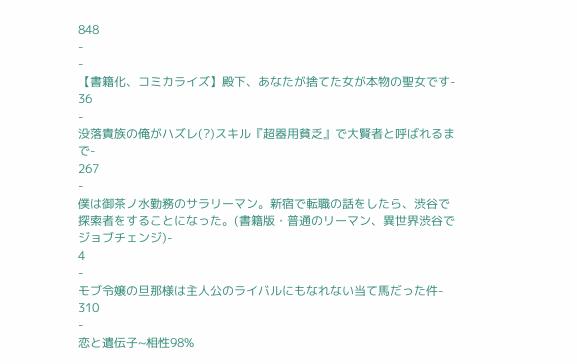848
-
-
【書籍化、コミカライズ】殿下、あなたが捨てた女が本物の聖女です-
36
-
没落貴族の俺がハズレ(?)スキル『超器用貧乏』で大賢者と呼ばれるまで-
267
-
僕は御茶ノ水勤務のサラリーマン。新宿で転職の話をしたら、渋谷で探索者をすることになった。(書籍版・普通のリーマン、異世界渋谷でジョブチェンジ)-
4
-
モブ令嬢の旦那様は主人公のライバルにもなれない当て馬だった件-
310
-
恋と遺伝子~相性98%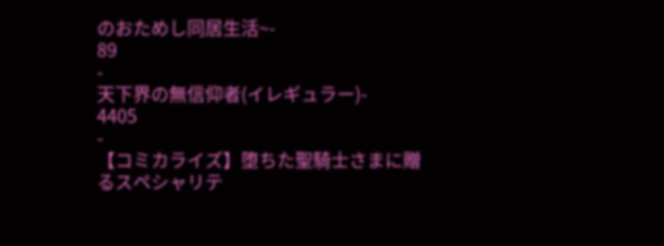のおためし同居生活~-
89
-
天下界の無信仰者(イレギュラー)-
4405
-
【コミカライズ】堕ちた聖騎士さまに贈るスペシャリテ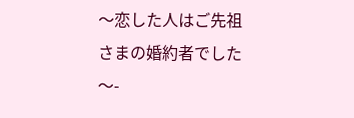〜恋した人はご先祖さまの婚約者でした〜-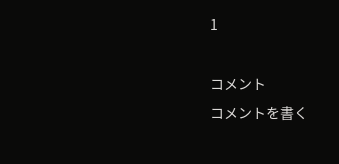1

コメント
コメントを書く